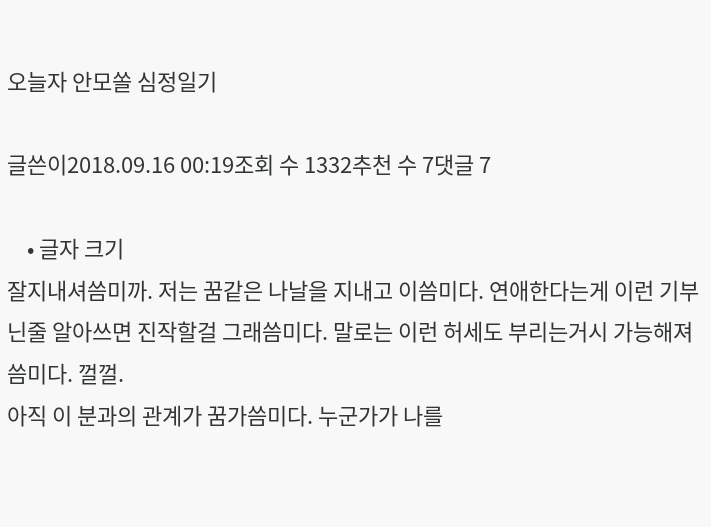오늘자 안모쏠 심정일기

글쓴이2018.09.16 00:19조회 수 1332추천 수 7댓글 7

    • 글자 크기
잘지내셔씀미까. 저는 꿈같은 나날을 지내고 이씀미다. 연애한다는게 이런 기부닌줄 알아쓰면 진작할걸 그래씀미다. 말로는 이런 허세도 부리는거시 가능해져씀미다. 껄껄.
아직 이 분과의 관계가 꿈가씀미다. 누군가가 나를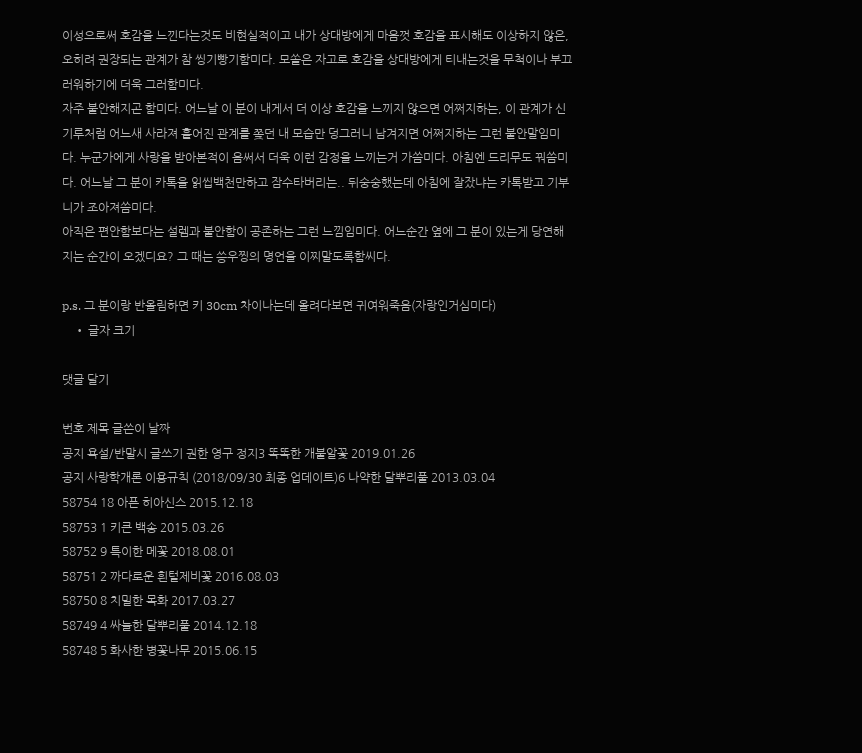이성으로써 호감을 느낀다는것도 비현실적이고 내가 상대방에게 마음껏 호감을 표시해도 이상하지 않은, 오히려 권장되는 관계가 참 씽기빵기함미다. 모쏠은 자고로 호감을 상대방에게 티내는것을 무척이나 부끄러워하기에 더욱 그러함미다.
자주 불안해지곤 함미다. 어느날 이 분이 내게서 더 이상 호감을 느끼지 않으면 어쩌지하는, 이 관계가 신기루처럼 어느새 사라져 흩어진 관계를 쫒던 내 모습만 덩그러니 남겨지면 어쩌지하는 그런 불안말임미다. 누군가에게 사랑을 받아본적이 음써서 더욱 이런 감정을 느끼는거 가씀미다. 아침엔 드리무도 꿔씀미다. 어느날 그 분이 카톡을 읽씹백천만하고 잠수타버리는.. 뒤숭숭했는데 아침에 잘잤냐는 카톡받고 기부니가 조아져씀미다.
아직은 편안함보다는 설렘과 불안함이 공존하는 그런 느낌임미다. 어느순간 옆에 그 분이 있는게 당연해지는 순간이 오겠디요? 그 때는 씅우찡의 명언을 이찌말도록함씨다.

p.s. 그 분이랑 반올림하면 키 30cm 차이나는데 올려다보면 귀여워죽음(자랑인거심미다)
    • 글자 크기

댓글 달기

번호 제목 글쓴이 날짜
공지 욕설/반말시 글쓰기 권한 영구 정지3 똑똑한 개불알꽃 2019.01.26
공지 사랑학개론 이용규칙 (2018/09/30 최종 업데이트)6 나약한 달뿌리풀 2013.03.04
58754 18 아픈 히아신스 2015.12.18
58753 1 키큰 백송 2015.03.26
58752 9 특이한 메꽃 2018.08.01
58751 2 까다로운 흰털제비꽃 2016.08.03
58750 8 치밀한 목화 2017.03.27
58749 4 싸늘한 달뿌리풀 2014.12.18
58748 5 화사한 병꽃나무 2015.06.15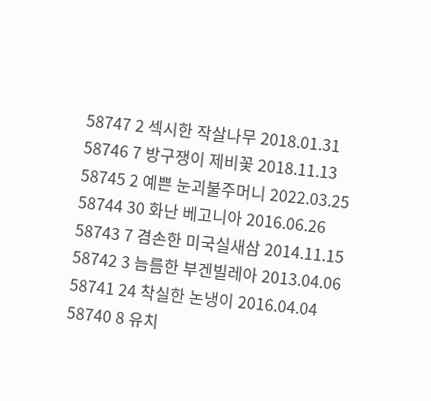58747 2 섹시한 작살나무 2018.01.31
58746 7 방구쟁이 제비꽃 2018.11.13
58745 2 예쁜 눈괴불주머니 2022.03.25
58744 30 화난 베고니아 2016.06.26
58743 7 겸손한 미국실새삼 2014.11.15
58742 3 늠름한 부겐빌레아 2013.04.06
58741 24 착실한 논냉이 2016.04.04
58740 8 유치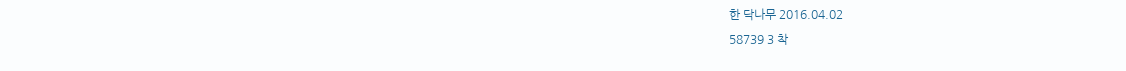한 닥나무 2016.04.02
58739 3 착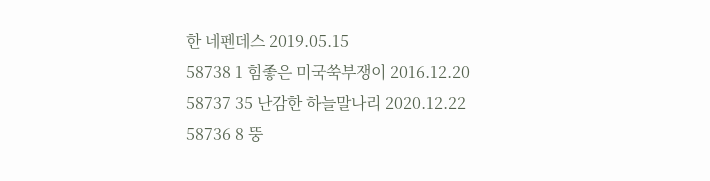한 네펜데스 2019.05.15
58738 1 힘좋은 미국쑥부쟁이 2016.12.20
58737 35 난감한 하늘말나리 2020.12.22
58736 8 뚱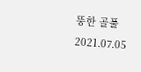뚱한 골풀 2021.07.05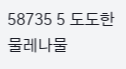58735 5 도도한 물레나물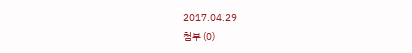2017.04.29
첨부 (0)